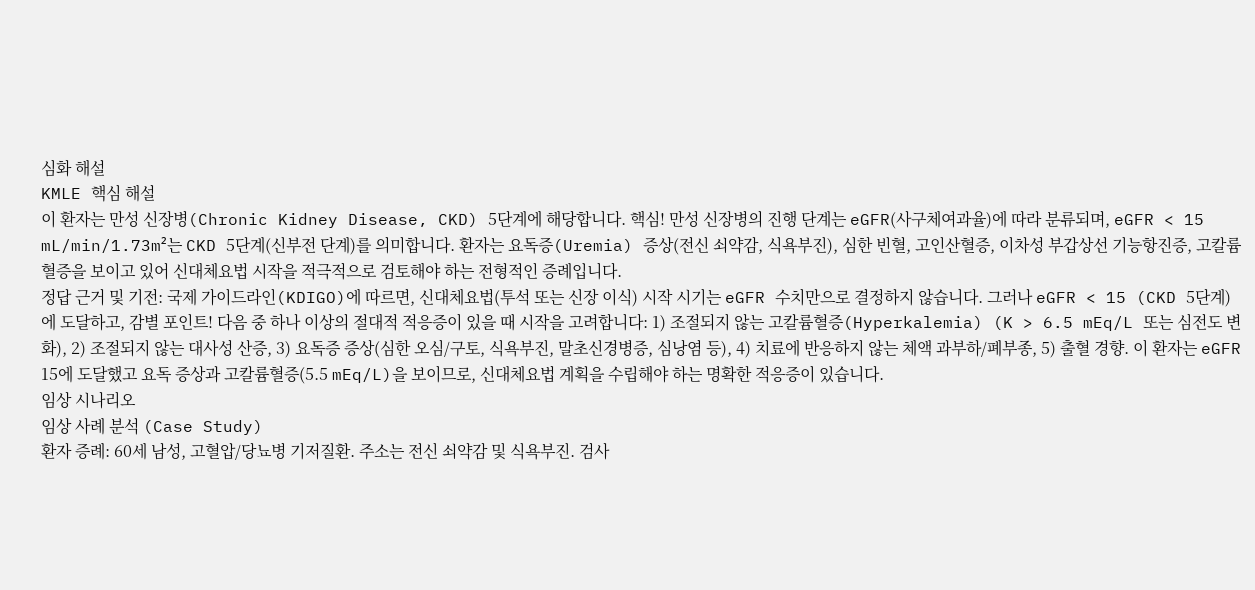심화 해설
KMLE 핵심 해설
이 환자는 만성 신장병(Chronic Kidney Disease, CKD) 5단계에 해당합니다. 핵심! 만성 신장병의 진행 단계는 eGFR(사구체여과율)에 따라 분류되며, eGFR < 15 mL/min/1.73m²는 CKD 5단계(신부전 단계)를 의미합니다. 환자는 요독증(Uremia) 증상(전신 쇠약감, 식욕부진), 심한 빈혈, 고인산혈증, 이차성 부갑상선 기능항진증, 고칼륨혈증을 보이고 있어 신대체요법 시작을 적극적으로 검토해야 하는 전형적인 증례입니다.
정답 근거 및 기전: 국제 가이드라인(KDIGO)에 따르면, 신대체요법(투석 또는 신장 이식) 시작 시기는 eGFR 수치만으로 결정하지 않습니다. 그러나 eGFR < 15 (CKD 5단계)에 도달하고, 감별 포인트! 다음 중 하나 이상의 절대적 적응증이 있을 때 시작을 고려합니다: 1) 조절되지 않는 고칼륨혈증(Hyperkalemia) (K > 6.5 mEq/L 또는 심전도 변화), 2) 조절되지 않는 대사성 산증, 3) 요독증 증상(심한 오심/구토, 식욕부진, 말초신경병증, 심낭염 등), 4) 치료에 반응하지 않는 체액 과부하/폐부종, 5) 출혈 경향. 이 환자는 eGFR 15에 도달했고 요독 증상과 고칼륨혈증(5.5 mEq/L)을 보이므로, 신대체요법 계획을 수립해야 하는 명확한 적응증이 있습니다.
임상 시나리오
임상 사례 분석 (Case Study)
환자 증례: 60세 남성, 고혈압/당뇨병 기저질환. 주소는 전신 쇠약감 및 식욕부진. 검사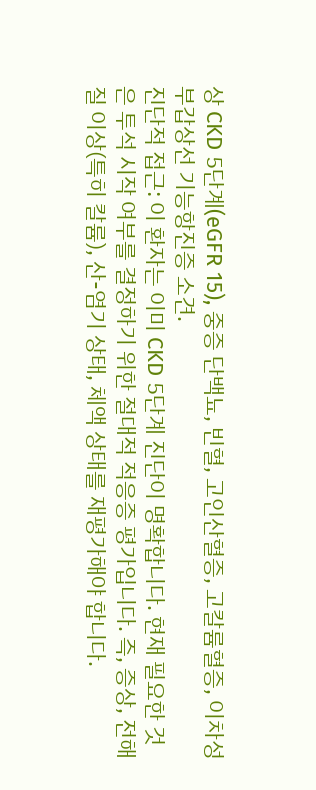상 CKD 5단계(eGFR 15), 중증 단백뇨, 빈혈, 고인산혈증, 고칼륨혈증, 이차성 부갑상선 기능항진증 소견.
진단적 접근: 이 환자는 이미 CKD 5단계 진단이 명확합니다. 현재 필요한 것은 투석 시작 여부를 결정하기 위한 절대적 적응증 평가입니다. 즉, 증상, 전해질 이상(특히 칼륨), 산-염기 상태, 체액 상태를 재평가해야 합니다.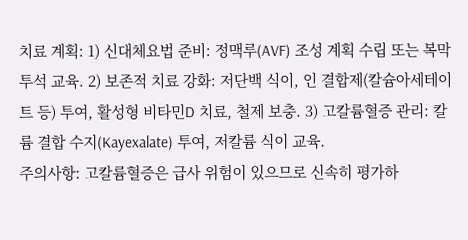치료 계획: 1) 신대체요법 준비: 정맥루(AVF) 조성 계획 수립 또는 복막투석 교육. 2) 보존적 치료 강화: 저단백 식이, 인 결합제(칼슘아세테이트 등) 투여, 활성형 비타민D 치료, 철제 보충. 3) 고칼륨혈증 관리: 칼륨 결합 수지(Kayexalate) 투여, 저칼륨 식이 교육.
주의사항: 고칼륨혈증은 급사 위험이 있으므로 신속히 평가하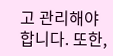고 관리해야 합니다. 또한,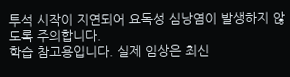투석 시작이 지연되어 요독성 심낭염이 발생하지 않도록 주의합니다.
학습 참고용입니다. 실제 임상은 최신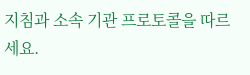지침과 소속 기관 프로토콜을 따르세요.